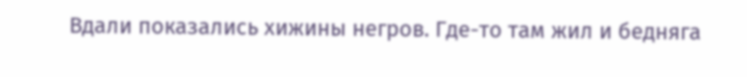Вдали показались хижины негров. Где-то там жил и бедняга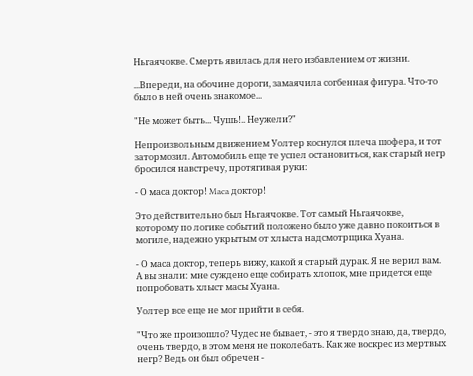Ньгаячокве. Смерть явилась для него избавлением от жизни.

...Впереди, на обочине дороги, замаячила согбенная фигура. Что-то было в ней очень знакомое...

"Не может быть... Чушь!.. Неужели?"

Непроизвольным движением Уолтер коснулся плеча шофера, и тот затормозил. Автомобиль еще те успел остановиться, как старый негр бросился навстречу, протягивая руки:

- О маса доктор! Maca доктор!

Это действительно был Ньгаячокве. Тот самый Ньгаячокве, которому по логике событий положено было уже давно покоиться в могиле, надежно укрытым от хлыста надсмотрщика Хуана.

- О маса доктор, теперь вижу, какой я старый дурак. Я не верил вам. А вы знали: мне суждено еще собирать хлопок, мне придется еще попробовать хлыст масы Хуана.

Уолтер все еще не мог прийти в себя.

"Что же произошло? Чудес не бывает, - это я твердо знаю, да, твердо, очень твердо, в этом меня не поколебать. Как же воскрес из мертвых негр? Ведь он был обречен -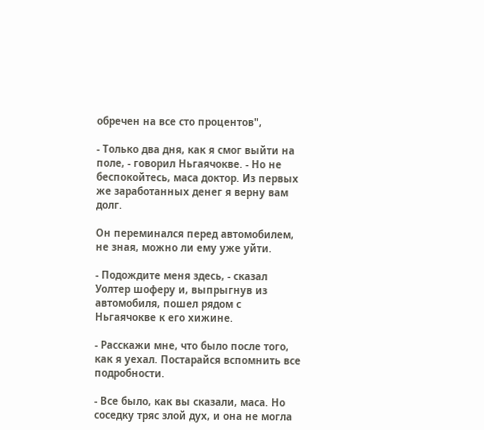обречен на все сто процентов",

- Только два дня, как я смог выйти на поле, - говорил Ньгаячокве. - Но не беспокойтесь, маса доктор. Из первых же заработанных денег я верну вам долг.

Он переминался перед автомобилем, не зная, можно ли ему уже уйти.

- Подождите меня здесь, - сказал Уолтер шоферу и, выпрыгнув из автомобиля, пошел рядом с Ньгаячокве к его хижине.

- Расскажи мне, что было после того, как я уехал. Постарайся вспомнить все подробности.

- Все было, как вы сказали, маса. Но соседку тряс злой дух, и она не могла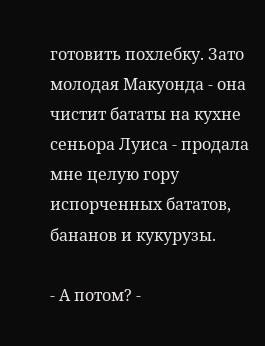готовить похлебку. Зато молодая Макуонда - она чистит бататы на кухне сеньора Луиса - продала мне целую гору испорченных бататов, бананов и кукурузы.

- А потом? -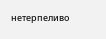нетерпеливо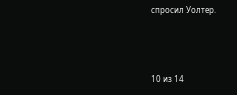спросил Уолтер.



10 из 14